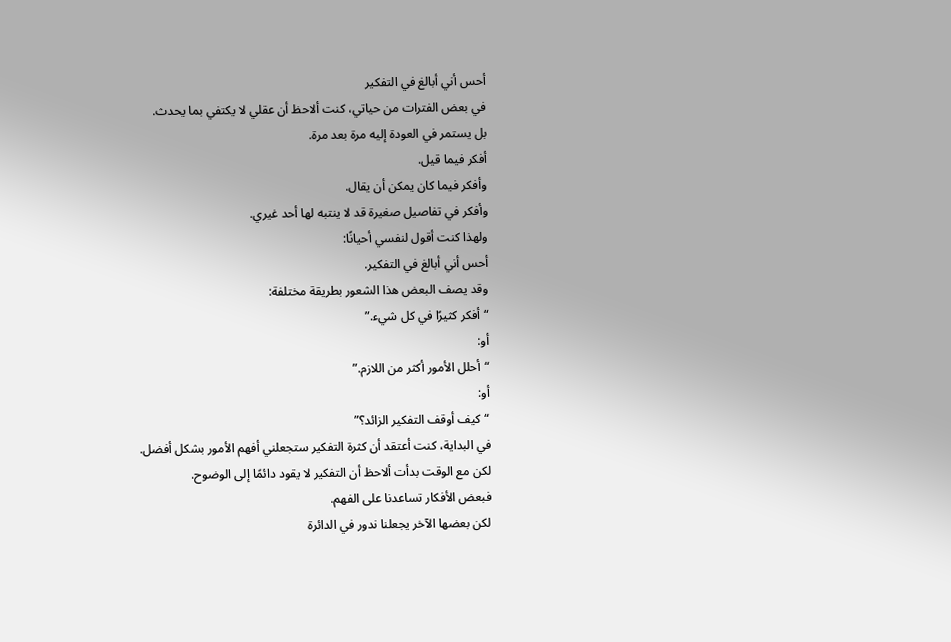أحس أني أبالغ في التفكير
في بعض الفترات من حياتي، كنت ألاحظ أن عقلي لا يكتفي بما يحدث.
بل يستمر في العودة إليه مرة بعد مرة.
أفكر فيما قيل.
وأفكر فيما كان يمكن أن يقال.
وأفكر في تفاصيل صغيرة قد لا ينتبه لها أحد غيري.
ولهذا كنت أقول لنفسي أحيانًا:
أحس أني أبالغ في التفكير.
وقد يصف البعض هذا الشعور بطريقة مختلفة:
“أفكر كثيرًا في كل شيء.”
أو:
“أحلل الأمور أكثر من اللازم.”
أو:
“كيف أوقف التفكير الزائد؟”
في البداية، كنت أعتقد أن كثرة التفكير ستجعلني أفهم الأمور بشكل أفضل.
لكن مع الوقت بدأت ألاحظ أن التفكير لا يقود دائمًا إلى الوضوح.
فبعض الأفكار تساعدنا على الفهم.
لكن بعضها الآخر يجعلنا ندور في الدائرة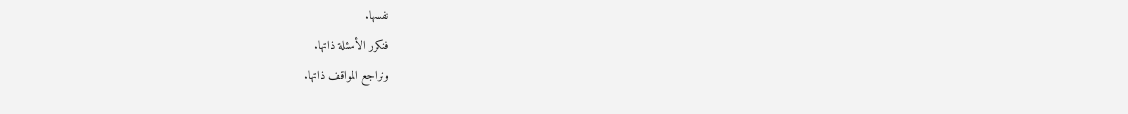نفسها.
فنكرر الأسئلة ذاتها.
ونراجع المواقف ذاتها.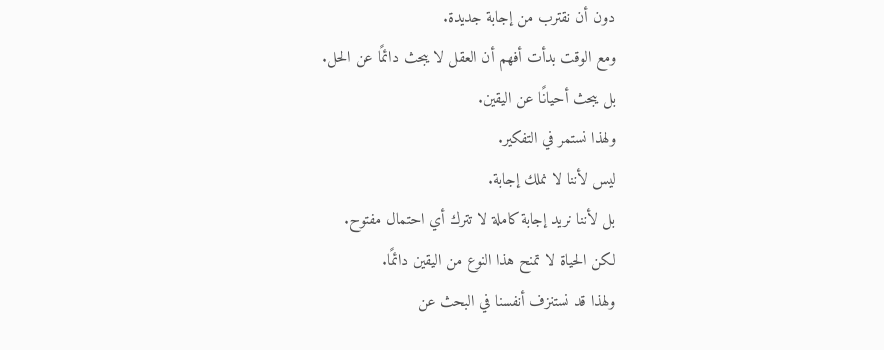دون أن نقترب من إجابة جديدة.
ومع الوقت بدأت أفهم أن العقل لا يبحث دائمًا عن الحل.
بل يبحث أحيانًا عن اليقين.
ولهذا نستمر في التفكير.
ليس لأننا لا نملك إجابة.
بل لأننا نريد إجابة كاملة لا تترك أي احتمال مفتوح.
لكن الحياة لا تمنح هذا النوع من اليقين دائمًا.
ولهذا قد نستنزف أنفسنا في البحث عن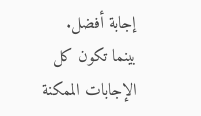إجابة أفضل.
بينما تكون كل الإجابات الممكنة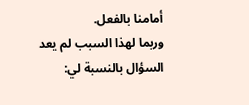أمامنا بالفعل.
وربما لهذا السبب لم يعد السؤال بالنسبة لي: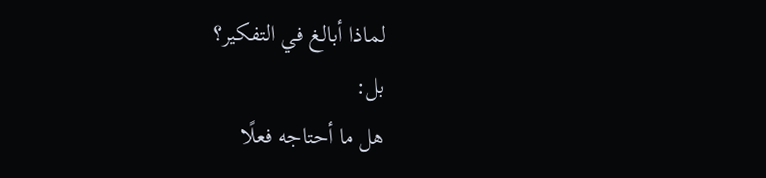لماذا أبالغ في التفكير؟
بل:
هل ما أحتاجه فعلًا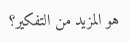هو المزيد من التفكير؟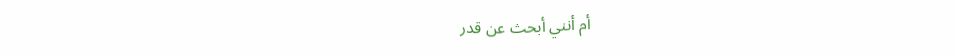أم أنني أبحث عن قدر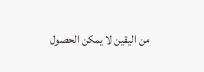من اليقين لا يمكن الحصول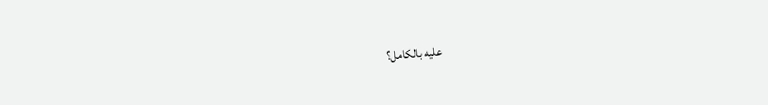عليه بالكامل؟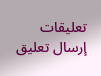تعليقات
إرسال تعليق